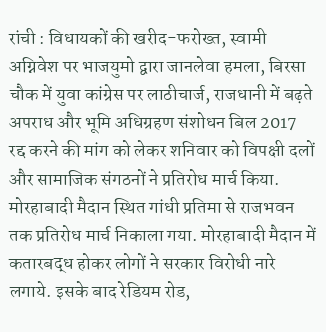रांची : विधायकों की खरीद-फरोख्त, स्वामी अग्निवेश पर भाजयुमो द्वारा जानलेवा हमला, बिरसा चौक में युवा कांग्रेस पर लाठीचार्ज, राजधानी में बढ़ते अपराध और भूमि अधिग्रहण संशोधन बिल 2017 रद्द करने की मांग को लेकर शनिवार को विपक्षी दलों और सामाजिक संगठनों ने प्रतिरोध मार्च किया.
मोरहाबादी मैदान स्थित गांधी प्रतिमा से राजभवन तक प्रतिरोध मार्च निकाला गया. मोरहाबादी मैदान में कतारबद्ध होकर लोगों ने सरकार विरोधी नारे लगाये. इसके बाद रेडियम रोड,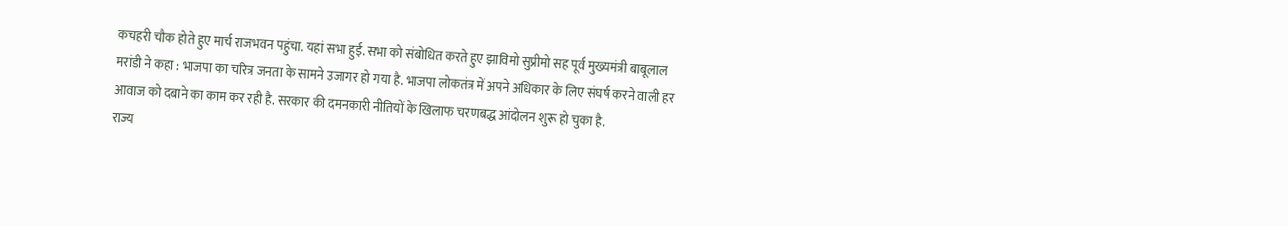कचहरी चौक होते हुए मार्च राजभवन पहुंचा. यहां सभा हुई. सभा को संबोधित करते हुए झाविमो सुप्रीमो सह पूर्व मुख्यमंत्री बाबूलाल मरांडी ने कहा : भाजपा का चरित्र जनता के सामने उजागर हो गया है. भाजपा लोकतंत्र में अपने अधिकार के लिए संघर्ष करने वाली हर आवाज को दबाने का काम कर रही है. सरकार की दमनकारी नीतियों के खिलाफ चरणबद्ध आंदोलन शुरू हो चुका है.
राज्य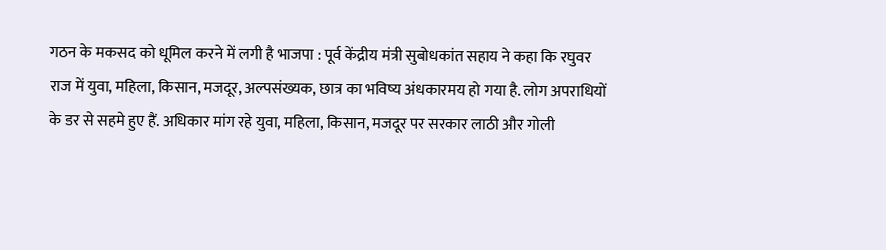गठन के मकसद को धूमिल करने में लगी है भाजपा : पूर्व केंद्रीय मंत्री सुबोधकांत सहाय ने कहा कि रघुवर राज में युवा, महिला, किसान, मजदूर, अल्पसंख्यक, छात्र का भविष्य अंधकारमय हो गया है. लोग अपराधियों के डर से सहमे हुए हैं. अधिकार मांग रहे युवा, महिला, किसान, मजदूर पर सरकार लाठी और गोली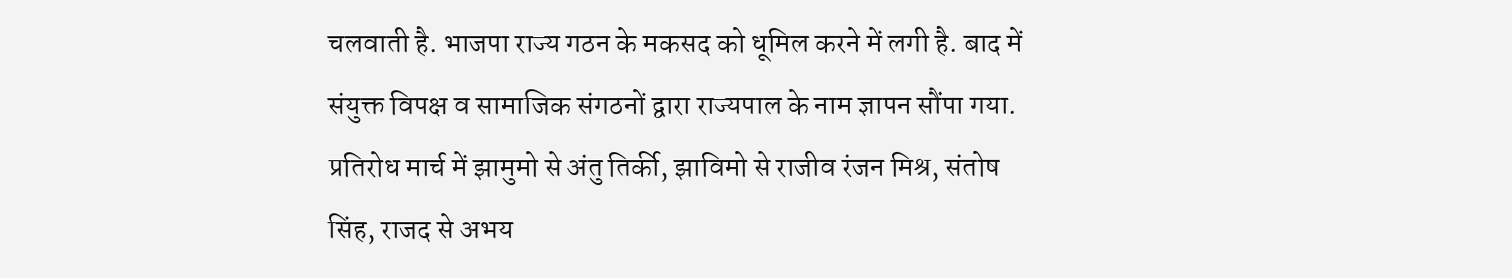चलवाती है. भाजपा राज्य गठन के मकसद को धूमिल करने में लगी है. बाद में संयुक्त विपक्ष व सामाजिक संगठनों द्वारा राज्यपाल के नाम ज्ञापन सौंपा गया.
प्रतिरोध मार्च में झामुमो से अंतु तिर्की, झाविमो से राजीव रंजन मिश्र, संतोष सिंह, राजद से अभय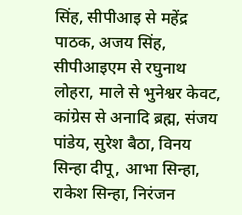सिंह, सीपीआइ से महेंद्र पाठक, अजय सिंह, सीपीआइएम से रघुनाथ लोहरा, माले से भुनेश्वर केवट, कांग्रेस से अनादि ब्रह्म, संजय पांडेय, सुरेश बैठा, विनय सिन्हा दीपू, आभा सिन्हा, राकेश सिन्हा, निरंजन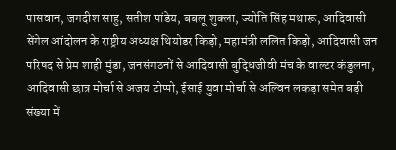पासवान, जगदीश साहु, सतीश पांडेय, बबलू शुक्ला, ज्योति सिंह मथारू, आदिवासी सेंगेल आंदोलन के राष्ट्रीय अध्यक्ष थियोडर किड़ो, महामंत्री ललित किड़ो, आदिवासी जन परिषद से प्रेम शाही मुंडा, जनसंगठनों से आदिवासी बुद्धिजीवी मंच के वाल्टर कंडुलना, आदिवासी छात्र मोर्चा से अजय टोप्पो, ईसाई युवा मोर्चा से अल्विन लकड़ा समेत बड़ी संख्या में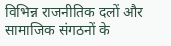विभिन्न राजनीतिक दलों और सामाजिक संगठनों के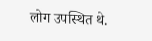लोग उपस्थित थे.